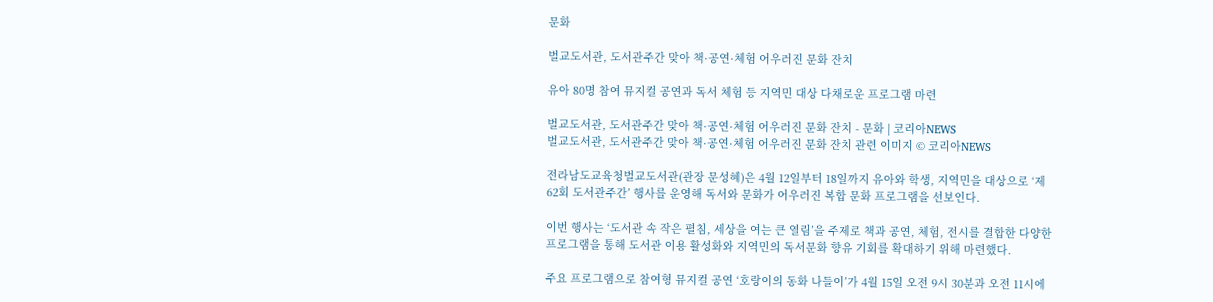문화

벌교도서관, 도서관주간 맞아 책·공연·체험 어우러진 문화 잔치

유아 80명 참여 뮤지컬 공연과 독서 체험 등 지역민 대상 다채로운 프로그램 마련

벌교도서관, 도서관주간 맞아 책·공연·체험 어우러진 문화 잔치 - 문화 | 코리아NEWS
벌교도서관, 도서관주간 맞아 책·공연·체험 어우러진 문화 잔치 관련 이미지 © 코리아NEWS

전라남도교육청벌교도서관(관장 문성혜)은 4월 12일부터 18일까지 유아와 학생, 지역민을 대상으로 ‘제62회 도서관주간’ 행사를 운영해 독서와 문화가 어우러진 복합 문화 프로그램을 선보인다.

이번 행사는 ‘도서관 속 작은 펼침, 세상을 여는 큰 열림’을 주제로 책과 공연, 체험, 전시를 결합한 다양한 프로그램을 통해 도서관 이용 활성화와 지역민의 독서문화 향유 기회를 확대하기 위해 마련했다.

주요 프로그램으로 참여형 뮤지컬 공연 ‘호랑이의 동화 나들이’가 4월 15일 오전 9시 30분과 오전 11시에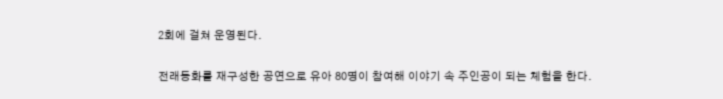2회에 걸쳐 운영된다.

전래동화를 재구성한 공연으로 유아 80명이 참여해 이야기 속 주인공이 되는 체험을 한다.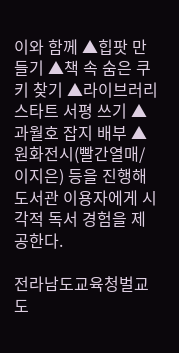이와 함께 ▲힙팟 만들기 ▲책 속 숨은 쿠키 찾기 ▲라이브러리 스타트 서평 쓰기 ▲과월호 잡지 배부 ▲원화전시(빨간열매/이지은) 등을 진행해 도서관 이용자에게 시각적 독서 경험을 제공한다.

전라남도교육청벌교도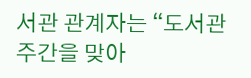서관 관계자는 “도서관주간을 맞아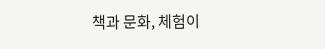책과 문화, 체험이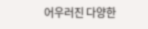어우러진 다양한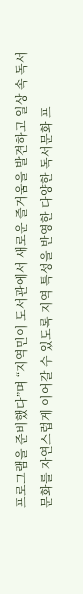프로그램을 준비했다”며 “지역민이 도서관에서 새로운 즐거움을 발견하고 일상 속 독서 문화를 자연스럽게 이어갈 수 있도록 지역 특성을 반영한 다양한 독서문화 프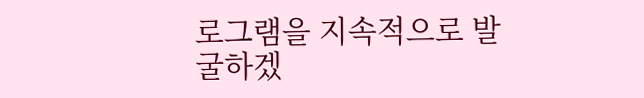로그램을 지속적으로 발굴하겠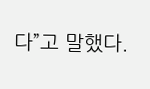다”고 말했다.